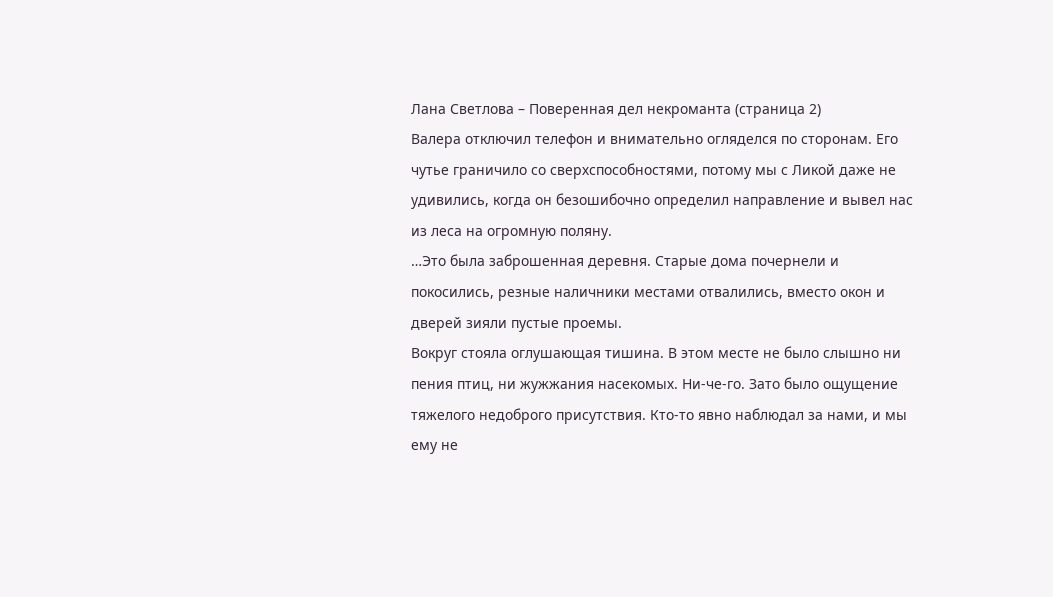Лана Светлова – Поверенная дел некроманта (страница 2)
Валера отключил телефон и внимательно огляделся по сторонам. Его чутье граничило со сверхспособностями, потому мы с Ликой даже не удивились, когда он безошибочно определил направление и вывел нас из леса на огромную поляну.
…Это была заброшенная деревня. Старые дома почернели и покосились, резные наличники местами отвалились, вместо окон и дверей зияли пустые проемы.
Вокруг стояла оглушающая тишина. В этом месте не было слышно ни пения птиц, ни жужжания насекомых. Ни-че-го. Зато было ощущение тяжелого недоброго присутствия. Кто-то явно наблюдал за нами, и мы ему не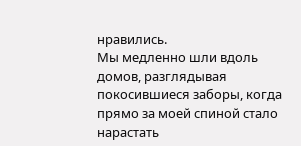нравились.
Мы медленно шли вдоль домов, разглядывая покосившиеся заборы, когда прямо за моей спиной стало нарастать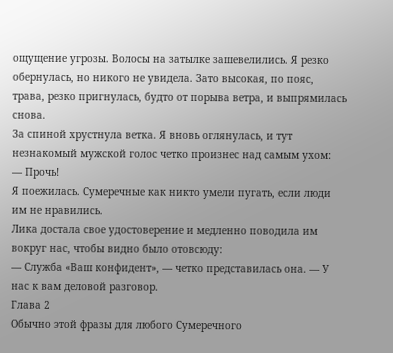ощущение угрозы. Волосы на затылке зашевелились. Я резко обернулась, но никого не увидела. Зато высокая, по пояс, трава, резко пригнулась, будто от порыва ветра, и выпрямилась снова.
За спиной хрустнула ветка. Я вновь оглянулась, и тут незнакомый мужской голос четко произнес над самым ухом:
— Прочь!
Я поежилась. Сумеречные как никто умели пугать, если люди им не нравились.
Лика достала свое удостоверение и медленно поводила им вокруг нас, чтобы видно было отовсюду:
— Служба «Ваш конфидент», — четко представилась она. — У нас к вам деловой разговор.
Глава 2
Обычно этой фразы для любого Сумеречного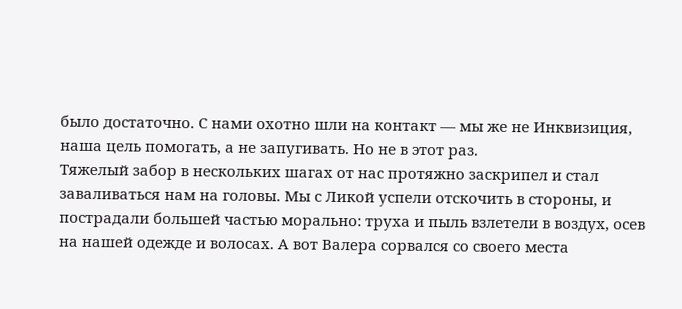было достаточно. С нами охотно шли на контакт — мы же не Инквизиция, наша цель помогать, а не запугивать. Но не в этот раз.
Тяжелый забор в нескольких шагах от нас протяжно заскрипел и стал заваливаться нам на головы. Мы с Ликой успели отскочить в стороны, и пострадали большей частью морально: труха и пыль взлетели в воздух, осев на нашей одежде и волосах. А вот Валера сорвался со своего места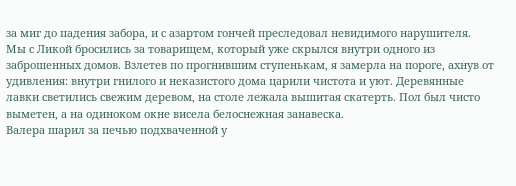за миг до падения забора, и с азартом гончей преследовал невидимого нарушителя.
Мы с Ликой бросились за товарищем, который уже скрылся внутри одного из заброшенных домов. Взлетев по прогнившим ступенькам, я замерла на пороге, ахнув от удивления: внутри гнилого и неказистого дома царили чистота и уют. Деревянные лавки светились свежим деревом, на столе лежала вышитая скатерть. Пол был чисто выметен, а на одиноком окне висела белоснежная занавеска.
Валера шарил за печью подхваченной у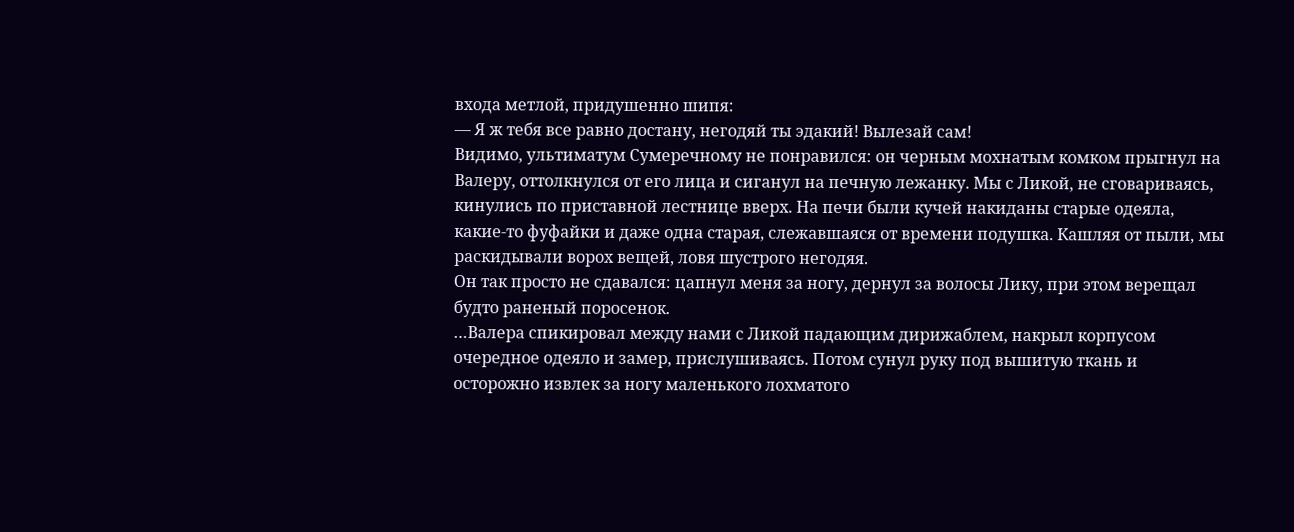входа метлой, придушенно шипя:
— Я ж тебя все равно достану, негодяй ты эдакий! Вылезай сам!
Видимо, ультиматум Сумеречному не понравился: он черным мохнатым комком прыгнул на Валеру, оттолкнулся от его лица и сиганул на печную лежанку. Мы с Ликой, не сговариваясь, кинулись по приставной лестнице вверх. На печи были кучей накиданы старые одеяла, какие-то фуфайки и даже одна старая, слежавшаяся от времени подушка. Кашляя от пыли, мы раскидывали ворох вещей, ловя шустрого негодяя.
Он так просто не сдавался: цапнул меня за ногу, дернул за волосы Лику, при этом верещал будто раненый поросенок.
…Валера спикировал между нами с Ликой падающим дирижаблем, накрыл корпусом очередное одеяло и замер, прислушиваясь. Потом сунул руку под вышитую ткань и осторожно извлек за ногу маленького лохматого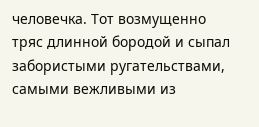человечка. Тот возмущенно тряс длинной бородой и сыпал забористыми ругательствами, самыми вежливыми из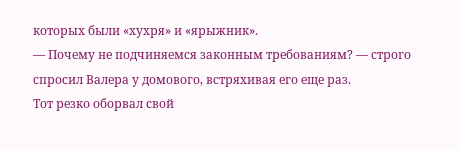которых были «хухря» и «ярыжник».
— Почему не подчиняемся законным требованиям? — строго спросил Валера у домового, встряхивая его еще раз.
Тот резко оборвал свой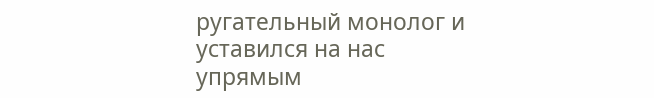ругательный монолог и уставился на нас упрямым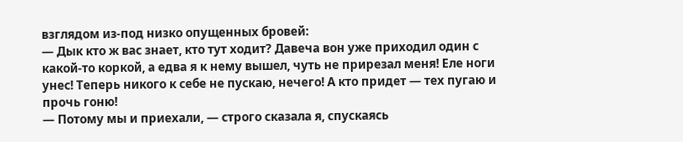взглядом из-под низко опущенных бровей:
— Дык кто ж вас знает, кто тут ходит? Давеча вон уже приходил один с какой-то коркой, а едва я к нему вышел, чуть не прирезал меня! Еле ноги унес! Теперь никого к себе не пускаю, нечего! А кто придет — тех пугаю и прочь гоню!
— Потому мы и приехали, — строго сказала я, спускаясь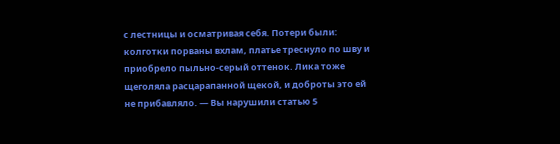с лестницы и осматривая себя. Потери были: колготки порваны вхлам, платье треснуло по шву и приобрело пыльно-серый оттенок. Лика тоже щеголяла расцарапанной щекой, и доброты это ей не прибавляло. — Вы нарушили статью 5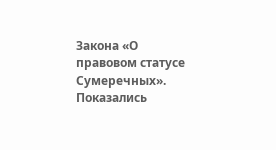Закона «О правовом статусе Сумеречных». Показались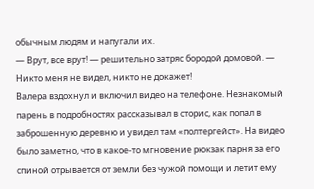обычным людям и напугали их.
— Врут, все врут! — решительно затряс бородой домовой. — Никто меня не видел, никто не докажет!
Валера вздохнул и включил видео на телефоне. Незнакомый парень в подробностях рассказывал в сторис, как попал в заброшенную деревню и увидел там «полтергейст». На видео было заметно, что в какое-то мгновение рюкзак парня за его спиной отрывается от земли без чужой помощи и летит ему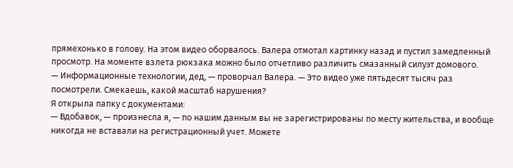прямехонько в голову. На этом видео оборвалось. Валера отмотал картинку назад и пустил замедленный просмотр. На моменте взлета рюкзака можно было отчетливо различить смазанный силуэт домового.
— Информационные технологии, дед, — проворчал Валера. — Это видео уже пятьдесят тысяч раз посмотрели. Смекаешь, какой масштаб нарушения?
Я открыла папку с документами:
— Вдобавок, — произнесла я, — по нашим данным вы не зарегистрированы по месту жительства, и вообще никогда не вставали на регистрационный учет. Можете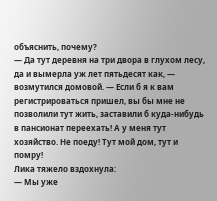объяснить, почему?
— Да тут деревня на три двора в глухом лесу, да и вымерла уж лет пятьдесят как, — возмутился домовой. — Если б я к вам регистрироваться пришел, вы бы мне не позволили тут жить, заставили б куда-нибудь в пансионат переехать! А у меня тут хозяйство. Не поеду! Тут мой дом, тут и помру!
Лика тяжело вздохнула:
— Мы уже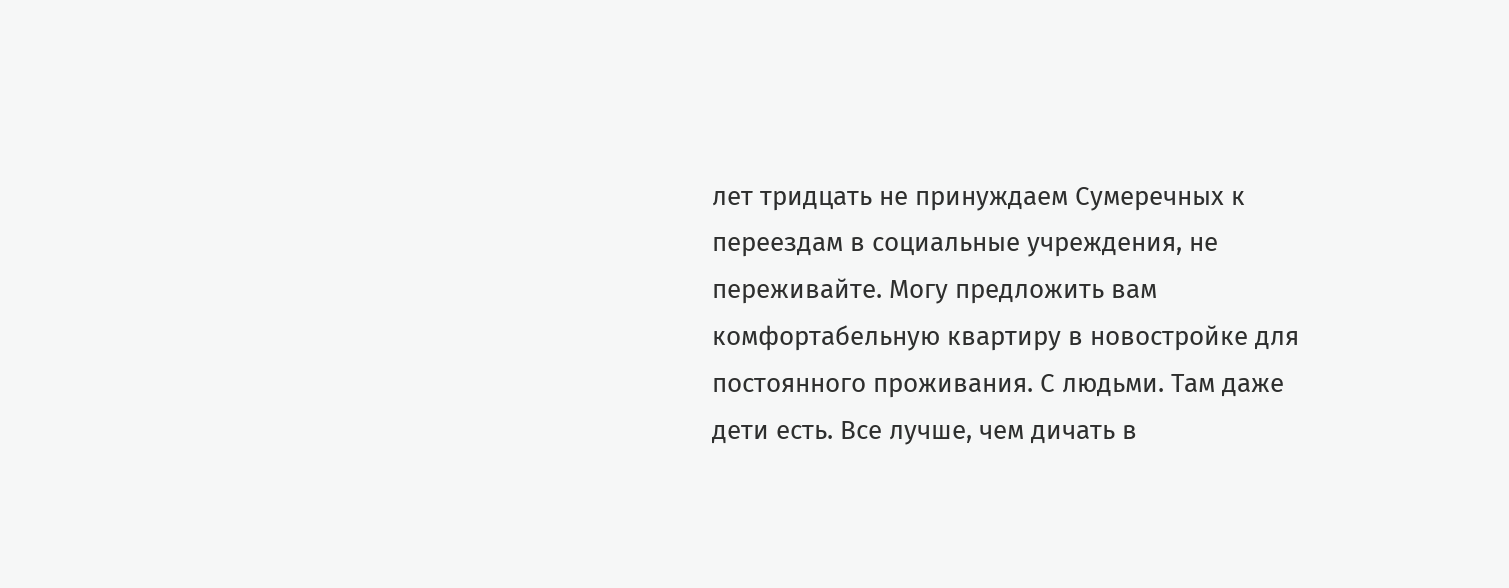лет тридцать не принуждаем Сумеречных к переездам в социальные учреждения, не переживайте. Могу предложить вам комфортабельную квартиру в новостройке для постоянного проживания. С людьми. Там даже дети есть. Все лучше, чем дичать в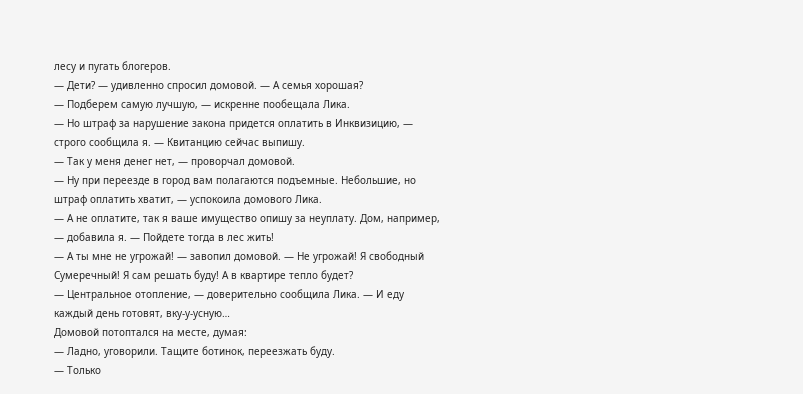лесу и пугать блогеров.
— Дети? — удивленно спросил домовой. — А семья хорошая?
— Подберем самую лучшую, — искренне пообещала Лика.
— Но штраф за нарушение закона придется оплатить в Инквизицию, — строго сообщила я. — Квитанцию сейчас выпишу.
— Так у меня денег нет, — проворчал домовой.
— Ну при переезде в город вам полагаются подъемные. Небольшие, но штраф оплатить хватит, — успокоила домового Лика.
— А не оплатите, так я ваше имущество опишу за неуплату. Дом, например, — добавила я. — Пойдете тогда в лес жить!
— А ты мне не угрожай! — завопил домовой. — Не угрожай! Я свободный Сумеречный! Я сам решать буду! А в квартире тепло будет?
— Центральное отопление, — доверительно сообщила Лика. — И еду каждый день готовят, вку-у-усную…
Домовой потоптался на месте, думая:
— Ладно, уговорили. Тащите ботинок, переезжать буду.
— Только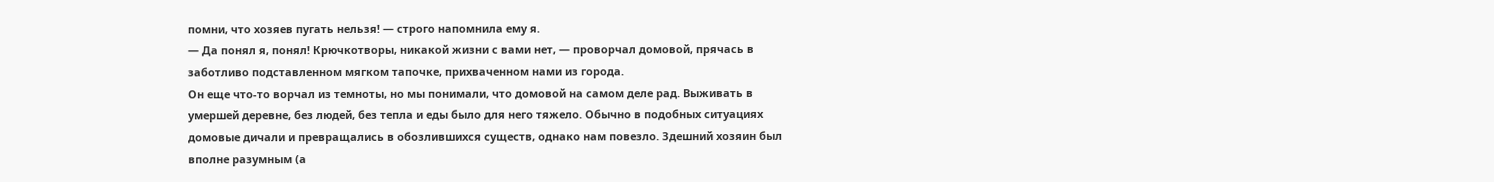помни, что хозяев пугать нельзя! — строго напомнила ему я.
— Да понял я, понял! Крючкотворы, никакой жизни с вами нет, — проворчал домовой, прячась в заботливо подставленном мягком тапочке, прихваченном нами из города.
Он еще что-то ворчал из темноты, но мы понимали, что домовой на самом деле рад. Выживать в умершей деревне, без людей, без тепла и еды было для него тяжело. Обычно в подобных ситуациях домовые дичали и превращались в обозлившихся существ, однако нам повезло. Здешний хозяин был вполне разумным (а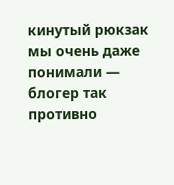кинутый рюкзак мы очень даже понимали — блогер так противно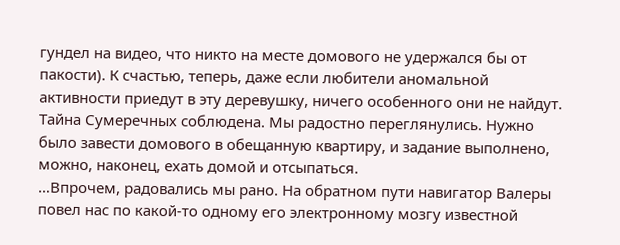гундел на видео, что никто на месте домового не удержался бы от пакости). К счастью, теперь, даже если любители аномальной активности приедут в эту деревушку, ничего особенного они не найдут. Тайна Сумеречных соблюдена. Мы радостно переглянулись. Нужно было завести домового в обещанную квартиру, и задание выполнено, можно, наконец, ехать домой и отсыпаться.
…Впрочем, радовались мы рано. На обратном пути навигатор Валеры повел нас по какой-то одному его электронному мозгу известной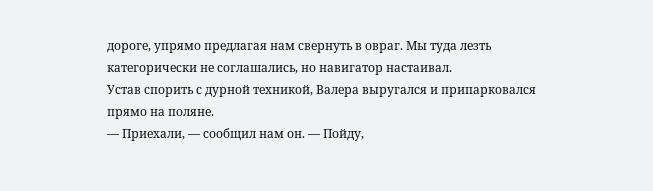дороге, упрямо предлагая нам свернуть в овраг. Мы туда лезть категорически не соглашались, но навигатор настаивал.
Устав спорить с дурной техникой, Валера выругался и припарковался прямо на поляне.
— Приехали, — сообщил нам он. — Пойду,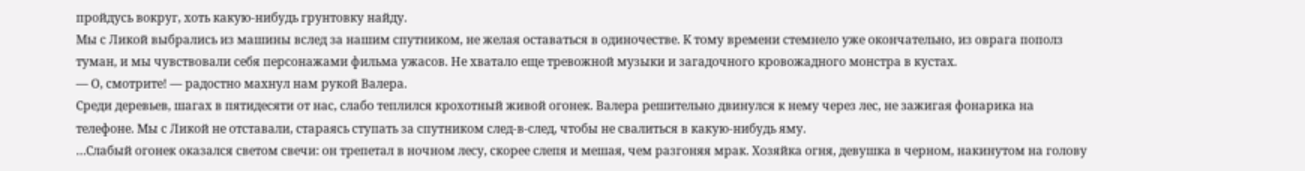пройдусь вокруг, хоть какую-нибудь грунтовку найду.
Мы с Ликой выбрались из машины вслед за нашим спутником, не желая оставаться в одиночестве. К тому времени стемнело уже окончательно, из оврага пополз туман, и мы чувствовали себя персонажами фильма ужасов. Не хватало еще тревожной музыки и загадочного кровожадного монстра в кустах.
— О, смотрите! — радостно махнул нам рукой Валера.
Среди деревьев, шагах в пятидесяти от нас, слабо теплился крохотный живой огонек. Валера решительно двинулся к нему через лес, не зажигая фонарика на телефоне. Мы с Ликой не отставали, стараясь ступать за спутником след-в-след, чтобы не свалиться в какую-нибудь яму.
…Слабый огонек оказался светом свечи: он трепетал в ночном лесу, скорее слепя и мешая, чем разгоняя мрак. Хозяйка огня, девушка в черном, накинутом на голову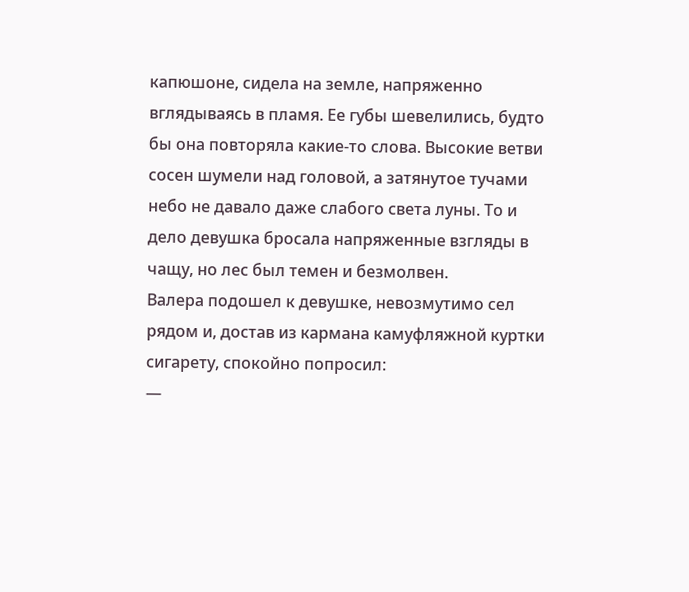капюшоне, сидела на земле, напряженно вглядываясь в пламя. Ее губы шевелились, будто бы она повторяла какие-то слова. Высокие ветви сосен шумели над головой, а затянутое тучами небо не давало даже слабого света луны. То и дело девушка бросала напряженные взгляды в чащу, но лес был темен и безмолвен.
Валера подошел к девушке, невозмутимо сел рядом и, достав из кармана камуфляжной куртки сигарету, спокойно попросил:
—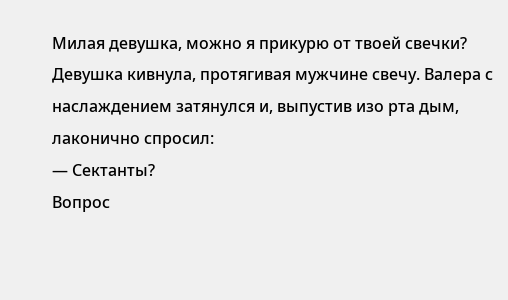Милая девушка, можно я прикурю от твоей свечки?
Девушка кивнула, протягивая мужчине свечу. Валера с наслаждением затянулся и, выпустив изо рта дым, лаконично спросил:
— Сектанты?
Вопрос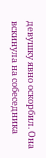девушку явно оскорбил. Она вскинула на собеседника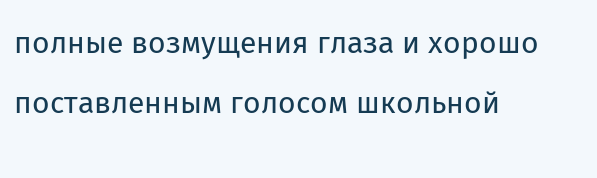полные возмущения глаза и хорошо поставленным голосом школьной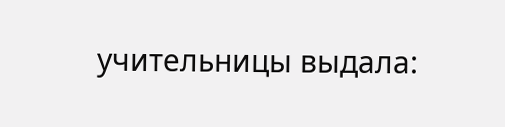учительницы выдала: